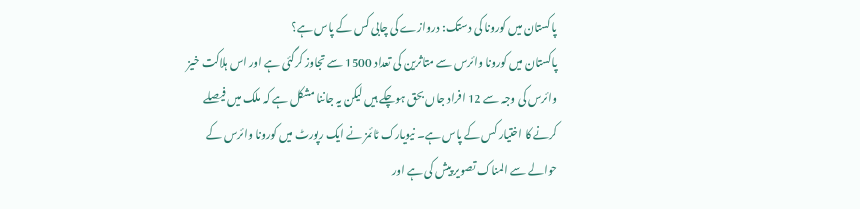پاکستان میں کورونا کی دستک: دروازے کی چابی کس کے پاس ہے؟
پاکستان میں کورونا وائرس سے متاثرین کی تعداد 1500 سے تجاوز کرگئی ہے اور اس ہلاکت خیز وائرس کی وجہ سے 12 افراد جاں بحق ہوچکے ہیں لیکن یہ جاننا مشکل ہے کہ ملک میں فیصلے کرنے کا اختیار کس کے پاس ہے۔ نیویارک ٹائمز نے ایک رپورٹ میں کورونا وائرس کے حوالے سے المناک تصویر پیش کی ہے اور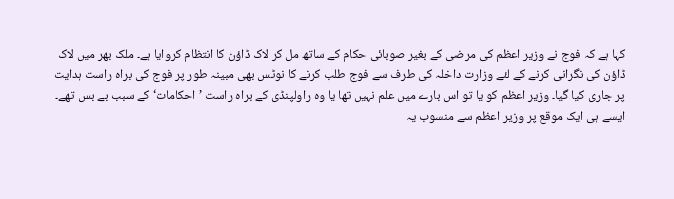کہا ہے کہ فوج نے وزیر اعظم کی مرضی کے بغیر صوبائی حکام کے ساتھ مل کر لاک ڈاؤن کا انتظام کروایا ہے۔ ملک بھر میں لاک ڈاؤن کی نگرانی کرنے کے لئے وزارت داخلہ کی طرف سے فوج طلب کرنے کا نوٹس بھی مبینہ طور پر فوج کی براہ راست ہدایت پر جاری کیا گیا۔ وزیر اعظم کو یا تو اس بارے میں علم نہیں تھا یا وہ راولپنڈی کے براہ راست ’احکامات‘ کے سبب بے بس تھے۔
ایسے ہی ایک موقع پر وزیر اعظم سے منسوب یہ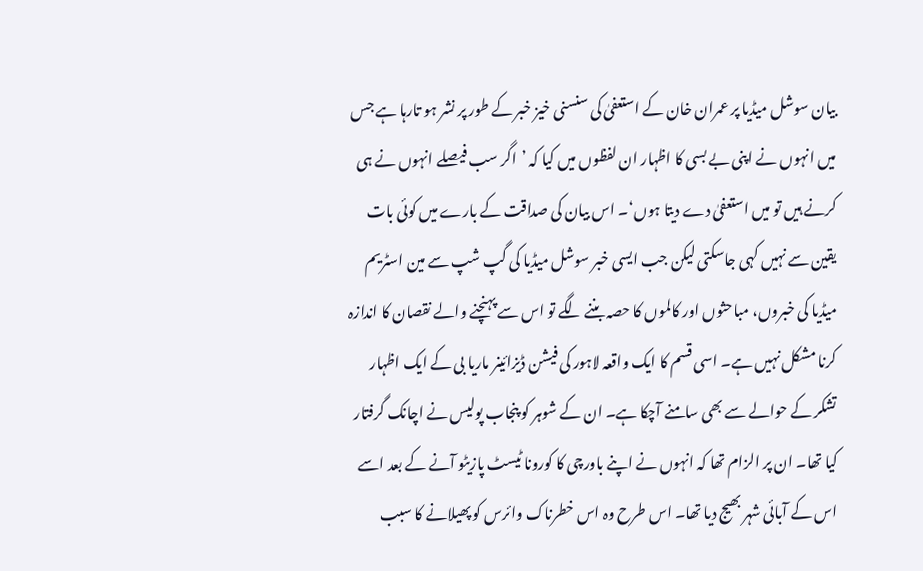بیان سوشل میڈیا پر عمران خان کے استعفیٰ کی سنسنی خیز خبر کے طور پر نشر ہو تارہا ہے جس میں انہوں نے اپنی بے بسی کا اظہار ان لفظوں میں کیا کہ ’اگر سب فیصلے انہوں نے ہی کرنے ہیں تو میں استعفیٰ دے دیتا ہوں‘۔ اس بیان کی صداقت کے بارے میں کوئی بات یقین سے نہیں کہی جاسکتی لیکن جب ایسی خبر سوشل میڈیا کی گپ شپ سے مین اسٹریم میڈیا کی خبروں، مباحثوں اور کالموں کا حصہ بننے لگے تو اس سے پہنچنے والے نقصان کا اندازہ کرنا مشکل نہیں ہے۔ اسی قسم کا ایک واقعہ لاہور کی فیشن ڈیزائینر ماریا بی کے ایک اظہار تشکر کے حوالے سے بھی سامنے آچکا ہے۔ ان کے شوہر کو پنجاب پولیس نے اچانک گرفتار کیا تھا۔ ان پر الزام تھا کہ انہوں نے اپنے باورچی کا کورونا ٹیسٹ پازیٹو آنے کے بعد اسے اس کے آبائی شہر بھیج دیا تھا۔ اس طرح وہ اس خطرناک وائرس کو پھیلانے کا سبب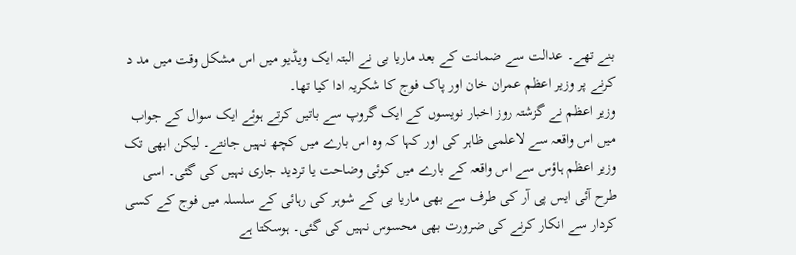بنے تھے۔ عدالت سے ضمانت کے بعد ماریا بی نے البتہ ایک ویڈیو میں اس مشکل وقت میں مد د کرنے پر وزیر اعظم عمران خان اور پاک فوج کا شکریہ ادا کیا تھا۔
وزیر اعظم نے گزشتہ روز اخبار نویسوں کے ایک گروپ سے باتیں کرتے ہوئے ایک سوال کے جواب میں اس واقعہ سے لاعلمی ظاہر کی اور کہا کہ وہ اس بارے میں کچھ نہیں جانتے۔ لیکن ابھی تک وزیر اعظم ہاؤس سے اس واقعہ کے بارے میں کوئی وضاحت یا تردید جاری نہیں کی گئی۔ اسی طرح آئی ایس پی آر کی طرف سے بھی ماریا بی کے شوہر کی رہائی کے سلسلہ میں فوج کے کسی کردار سے انکار کرنے کی ضرورت بھی محسوس نہیں کی گئی۔ ہوسکتا ہے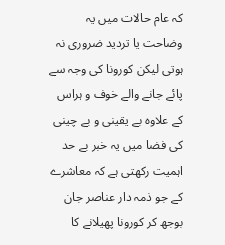کہ عام حالات میں یہ وضاحت یا تردید ضروری نہ ہوتی لیکن کورونا کی وجہ سے پائے جانے والے خوف و ہراس کے علاوہ بے یقینی و بے چینی کی فضا میں یہ خبر بے حد اہمیت رکھتی ہے کہ معاشرے کے جو ذمہ دار عناصر جان بوجھ کر کورونا پھیلانے کا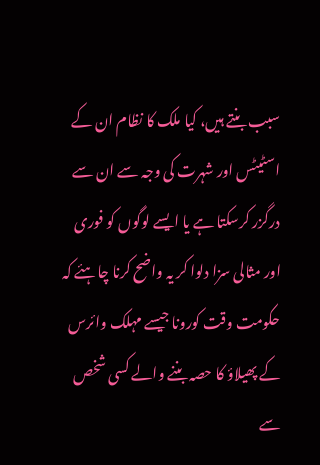سبب بنتے ہیں، کیا ملک کا نظام ان کے اسٹیٹس اور شہرت کی وجہ سے ان سے درگزر کرسکتا ہے یا ایسے لوگوں کو فوری اور مثالی سزا دلوا کر یہ واضح کرنا چاہئے کہ حکومت وقت کورونا جیسے مہلک وائرس کے پھیلاؤ کا حصہ بننے والے کسی شخص سے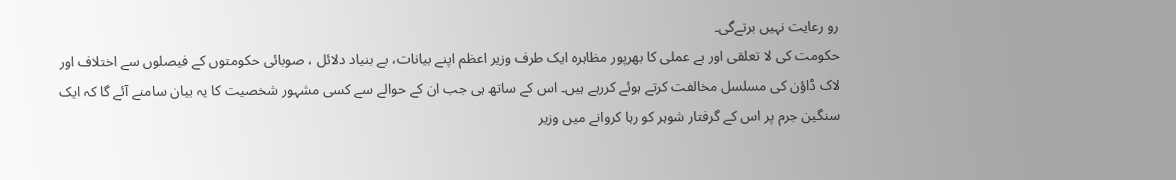رو رعایت نہیں برتےگی۔
حکومت کی لا تعلقی اور بے عملی کا بھرپور مظاہرہ ایک طرف وزیر اعظم اپنے بیانات، بے بنیاد دلائل ، صوبائی حکومتوں کے فیصلوں سے اختلاف اور لاک ڈاؤن کی مسلسل مخالفت کرتے ہوئے کررہے ہیں۔ اس کے ساتھ ہی جب ان کے حوالے سے کسی مشہور شخصیت کا یہ بیان سامنے آئے گا کہ ایک سنگین جرم پر اس کے گرفتار شوہر کو رہا کروانے میں وزیر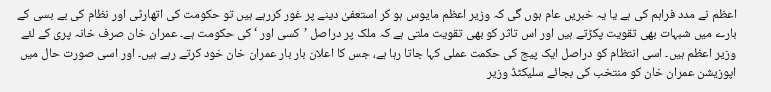اعظم نے مدد فراہم کی ہے یا یہ خبریں عام ہوں گی کہ وزیر اعظم مایوس ہو کر استعفیٰ دینے پر غور کررہے ہیں تو حکومت کی اتھارٹی اور نظام کی بے بسی کے بارے میں شبہات بھی تقویت پکڑتے ہیں اور اس تاثر کو بھی تقویت ملتی ہے کہ ملک پر دراصل ’کسی اور ‘ کی حکومت ہے۔ عمران خان صرف خانہ پری کے لئے وزیر اعظم ہیں۔ اسی انتظام کو دراصل ایک پیج کی حکمت عملی کہا جاتا رہا ہے، جس کا اعلان بار بار عمران خان خود کرتے رہے ہیں۔ اور اسی صورت حال میں اپوزیشن عمران خان کو منتخب کی بجائے سلیکٹڈ وزیر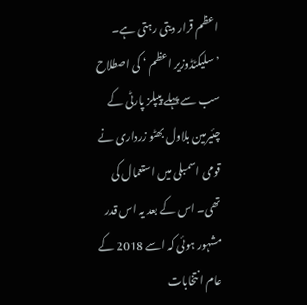اعظم قرار دیتی رہتی ہے۔
’ سلیکٹڈوزیر اعظم ‘ کی اصطلاح سب سے پہلے پیپلز پارٹی کے چئیرمین بلاول بھٹو زرداری نے قومی اسمبلی میں استعمال کی تھی۔ اس کے بعد یہ اس قدر مشہور ہوئی کہ اسے 2018 کے عام انتخابات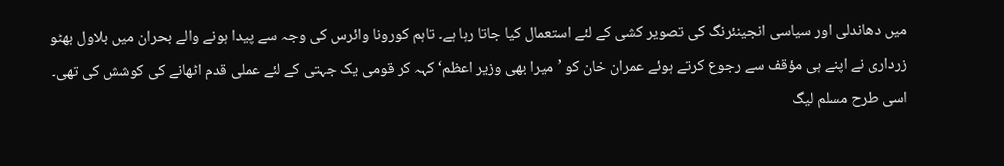میں دھاندلی اور سیاسی انجینئرنگ کی تصویر کشی کے لئے استعمال کیا جاتا رہا ہے۔ تاہم کورونا وائرس کی وجہ سے پیدا ہونے والے بحران میں بلاول بھٹو زرداری نے اپنے ہی مؤقف سے رجوع کرتے ہوئے عمران خان کو ’میرا بھی وزیر اعظم‘ کہہ کر قومی یک جہتی کے لئے عملی قدم اٹھانے کی کوشش کی تھی۔ اسی طرح مسلم لیگ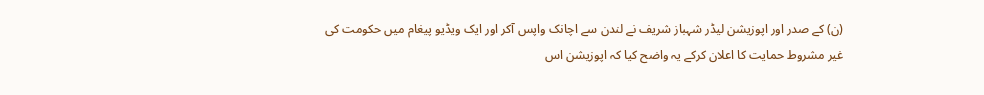(ن) کے صدر اور اپوزیشن لیڈر شہباز شریف نے لندن سے اچانک واپس آکر اور ایک ویڈیو پیغام میں حکومت کی غیر مشروط حمایت کا اعلان کرکے یہ واضح کیا کہ اپوزیشن اس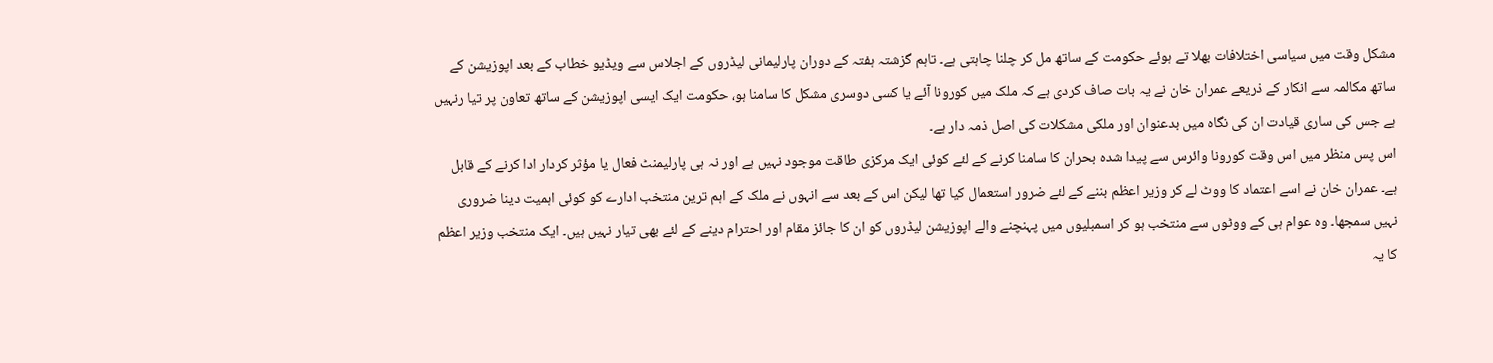مشکل وقت میں سیاسی اختلافات بھلا تے ہوئے حکومت کے ساتھ مل کر چلنا چاہتی ہے۔ تاہم گزشتہ ہفتہ کے دوران پارلیمانی لیڈروں کے اجلاس سے ویڈیو خطاب کے بعد اپوزیشن کے ساتھ مکالمہ سے انکار کے ذریعے عمران خان نے یہ بات صاف کردی ہے کہ ملک میں کورونا آئے یا کسی دوسری مشکل کا سامنا ہو، حکومت ایک ایسی اپوزیشن کے ساتھ تعاون پر تیا رنہیں ہے جس کی ساری قیادت ان کی نگاہ میں بدعنوان اور ملکی مشکلات کی اصل ذمہ دار ہے۔
اس پس منظر میں اس وقت کورونا وائرس سے پیدا شدہ بحران کا سامنا کرنے کے لئے کوئی ایک مرکزی طاقت موجود نہیں ہے اور نہ ہی پارلیمنٹ فعال یا مؤثر کردار ادا کرنے کے قابل ہے۔ عمران خان نے اسے اعتماد کا ووٹ لے کر وزیر اعظم بننے کے لئے ضرور استعمال کیا تھا لیکن اس کے بعد سے انہوں نے ملک کے اہم ترین منتخب ادارے کو کوئی اہمیت دینا ضروری نہیں سمجھا۔ وہ عوام ہی کے ووٹوں سے منتخب ہو کر اسمبلیوں میں پہنچنے والے اپوزیشن لیڈروں کو ان کا جائز مقام اور احترام دینے کے لئے بھی تیار نہیں ہیں۔ ایک منتخب وزیر اعظم کا یہ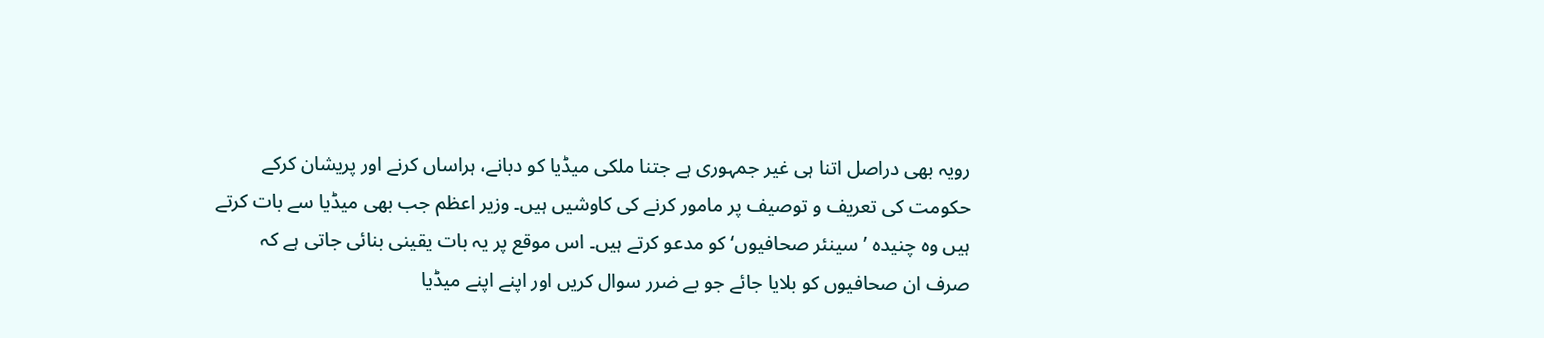رویہ بھی دراصل اتنا ہی غیر جمہوری ہے جتنا ملکی میڈیا کو دبانے، ہراساں کرنے اور پریشان کرکے حکومت کی تعریف و توصیف پر مامور کرنے کی کاوشیں ہیں۔ وزیر اعظم جب بھی میڈیا سے بات کرتے ہیں وہ چنیدہ ’سینئر صحافیوں‘ کو مدعو کرتے ہیں۔ اس موقع پر یہ بات یقینی بنائی جاتی ہے کہ صرف ان صحافیوں کو بلایا جائے جو بے ضرر سوال کریں اور اپنے اپنے میڈیا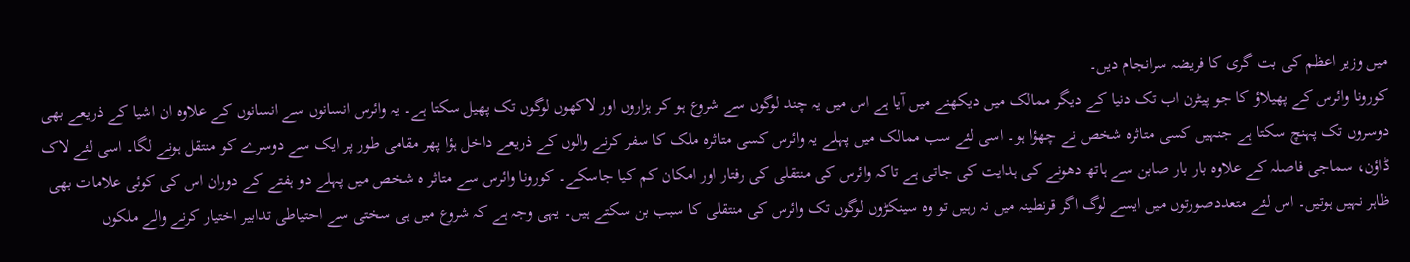میں وزیر اعظم کی بت گری کا فریضہ سرانجام دیں۔
کورونا وائرس کے پھیلاؤ کا جو پیٹرن اب تک دنیا کے دیگر ممالک میں دیکھنے میں آیا ہے اس میں یہ چند لوگوں سے شروع ہو کر ہزاروں اور لاکھوں لوگوں تک پھیل سکتا ہے۔ یہ وائرس انسانوں سے انسانوں کے علاوہ ان اشیا کے ذریعے بھی دوسروں تک پہنچ سکتا ہے جنہیں کسی متاثرہ شخص نے چھؤا ہو۔ اسی لئے سب ممالک میں پہلے یہ وائرس کسی متاثرہ ملک کا سفر کرنے والوں کے ذریعے داخل ہؤا پھر مقامی طور پر ایک سے دوسرے کو منتقل ہونے لگا۔ اسی لئے لاک ڈاؤن، سماجی فاصلہ کے علاوہ بار بار صابن سے ہاتھ دھونے کی ہدایت کی جاتی ہے تاکہ وائرس کی منتقلی کی رفتار اور امکان کم کیا جاسکے۔ کورونا وائرس سے متاثر ہ شخص میں پہلے دو ہفتے کے دوران اس کی کوئی علامات بھی ظاہر نہیں ہوتیں۔ اس لئے متعددصورتوں میں ایسے لوگ اگر قرنطینہ میں نہ رہیں تو وہ سینکڑوں لوگوں تک وائرس کی منتقلی کا سبب بن سکتے ہیں۔ یہی وجہ ہے کہ شروع میں ہی سختی سے احتیاطی تدابیر اختیار کرنے والے ملکوں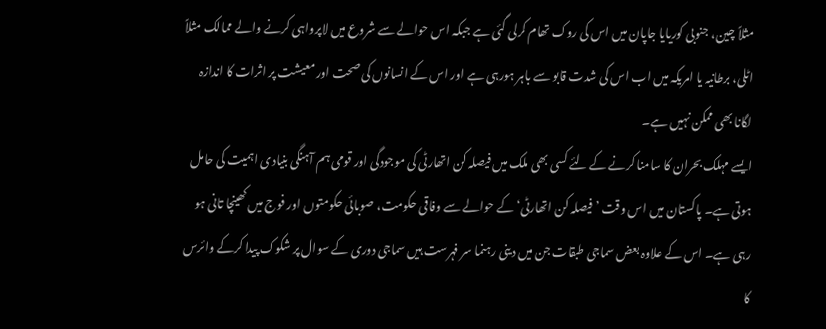مثلاً چین، جنوبی کوریایا جاپان میں اس کی روک تھام کرلی گئی ہے جبکہ اس حوالے سے شروع میں لاپرواہی کرنے والے ممالک مثلاً اٹلی، برطانیہ یا امریکہ میں اب اس کی شدت قابو سے باہر ہورہی ہے اور اس کے انسانوں کی صحت اور معیشت پر اثرات کا اندازہ لگانا بھی ممکن نہیں ہے۔
ایسے مہلک بحران کا سامنا کرنے کے لئے کسی بھی ملک میں فیصلہ کن اتھارٹی کی موجودگی اور قومی ہم آہنگی بنیادی اہمیت کی حامل ہوتی ہے۔ پاکستان میں اس وقت ’فیصلہ کن اتھارٹی‘ کے حوالے سے وفاقی حکومت، صوبائی حکومتوں اور فوج میں کھینچا تانی ہو رہی ہے۔ اس کے علاوہ بعض سماجی طبقات جن میں دینی رہنما سر فہرست ہیں سماجی دوری کے سوال پر شکوک پیدا کرکے وائرس کا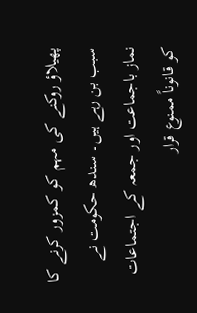پھیلاؤ روکنے کی مہم کو کمزور کرنے کا سبب بن رہے ہیں۔ سندھ حکومت نے نماز باجماعت اور جمعہ کے اجتماعات کو قانوناً ممنوع قرار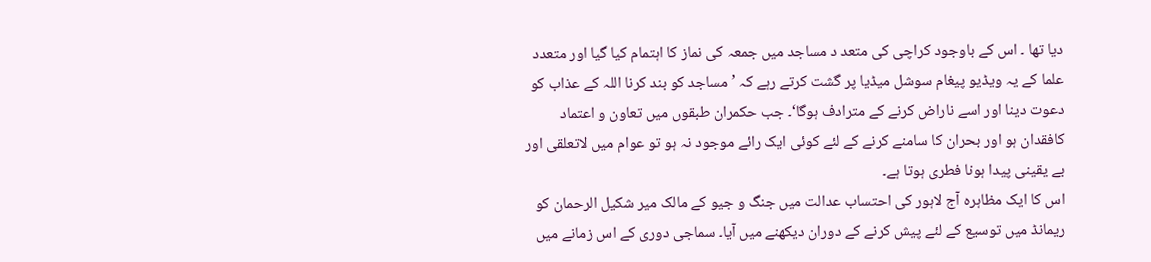دیا تھا ۔ اس کے باوجود کراچی کی متعد د مساجد میں جمعہ کی نماز کا اہتمام کیا گیا اور متعدد علما کے یہ ویڈیو پیغام سوشل میڈیا پر گشت کرتے رہے کہ ’مساجد کو بند کرنا اللہ کے عذاب کو دعوت دینا اور اسے ناراض کرنے کے مترادف ہوگا‘۔ جب حکمران طبقوں میں تعاون و اعتماد کافقدان ہو اور بحران کا سامنے کرنے کے لئے کوئی ایک رائے موجود نہ ہو تو عوام میں لاتعلقی اور بے یقینی پیدا ہونا فطری ہوتا ہے۔
اس کا ایک مظاہرہ آج لاہور کی احتساب عدالت میں جنگ و جیو کے مالک میر شکیل الرحمان کو ریمانڈ میں توسیع کے لئے پیش کرنے کے دوران دیکھنے میں آیا۔ سماجی دوری کے اس زمانے میں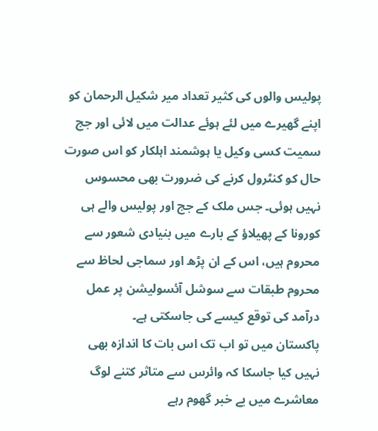پولیس والوں کی کثیر تعداد میر شکیل الرحمان کو اپنے گھیرے میں لئے ہوئے عدالت میں لائی اور جج سمیت کسی وکیل یا ہوشمند اہلکار کو اس صورت حال کو کنٹرول کرنے کی ضرورت بھی محسوس نہیں ہوئی۔ جس ملک کے جج اور پولیس والے ہی کورونا کے پھیلاؤ کے بارے میں بنیادی شعور سے محروم ہیں، اس کے ان پڑھ اور سماجی لحاظ سے محروم طبقات سے سوشل آئسولیشن پر عمل درآمد کی توقع کیسے کی جاسکتی ہے۔
پاکستان میں تو اب تک اس بات کا اندازہ بھی نہیں کیا جاسکا کہ وائرس سے متاثر کتنے لوگ معاشرے میں بے خبر گھوم رہے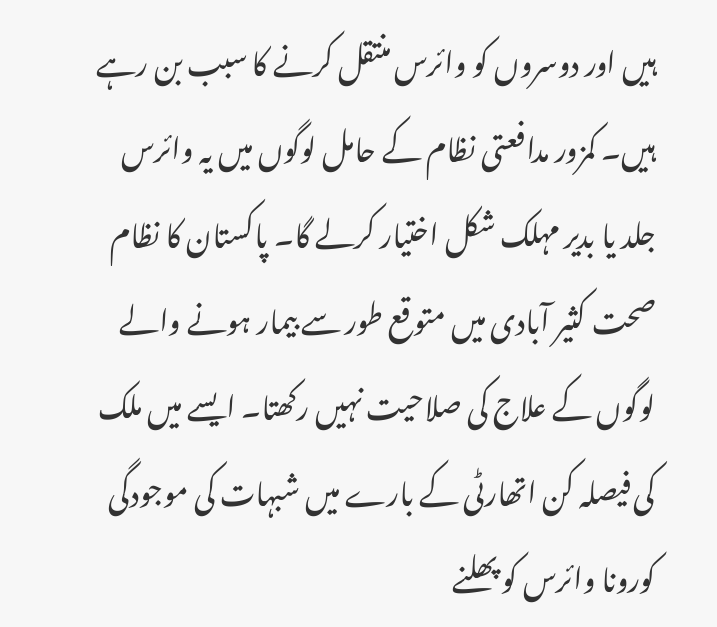ہیں اور دوسروں کو وائرس منتقل کرنے کا سبب بن رہے ہیں۔ کمزور مدافعتی نظام کے حامل لوگوں میں یہ وائرس جلد یا بدیر مہلک شکل اختیار کرلے گا۔ پاکستان کا نظام صحت کثیر آبادی میں متوقع طور سے بیمار ہونے والے لوگوں کے علاج کی صلاحیت نہیں رکھتا۔ ایسے میں ملک کی فیصلہ کن اتھارٹی کے بارے میں شبہات کی موجودگی کورونا وائرس کو پھلنے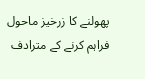پھولنے کا زرخیز ماحول فراہم کرنے کے مترادف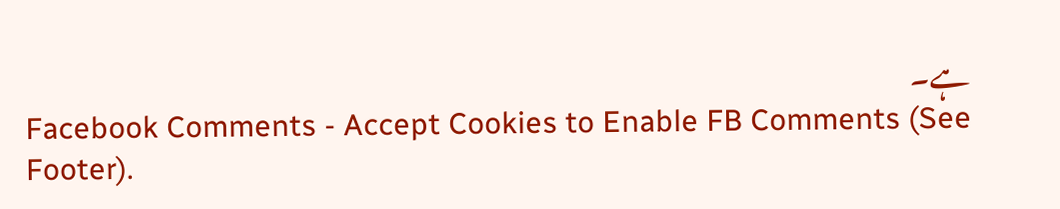ہے۔
Facebook Comments - Accept Cookies to Enable FB Comments (See Footer).